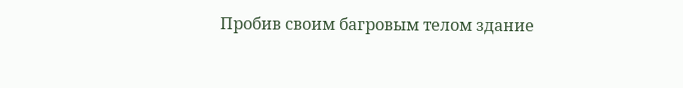Пробив своим багровым телом здание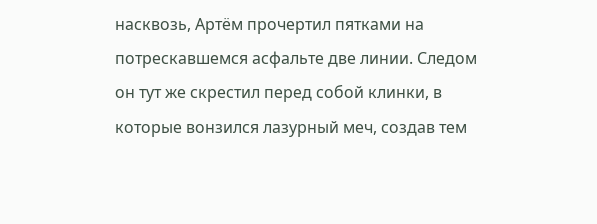насквозь, Артём прочертил пятками на потрескавшемся асфальте две линии. Следом он тут же скрестил перед собой клинки, в которые вонзился лазурный меч, создав тем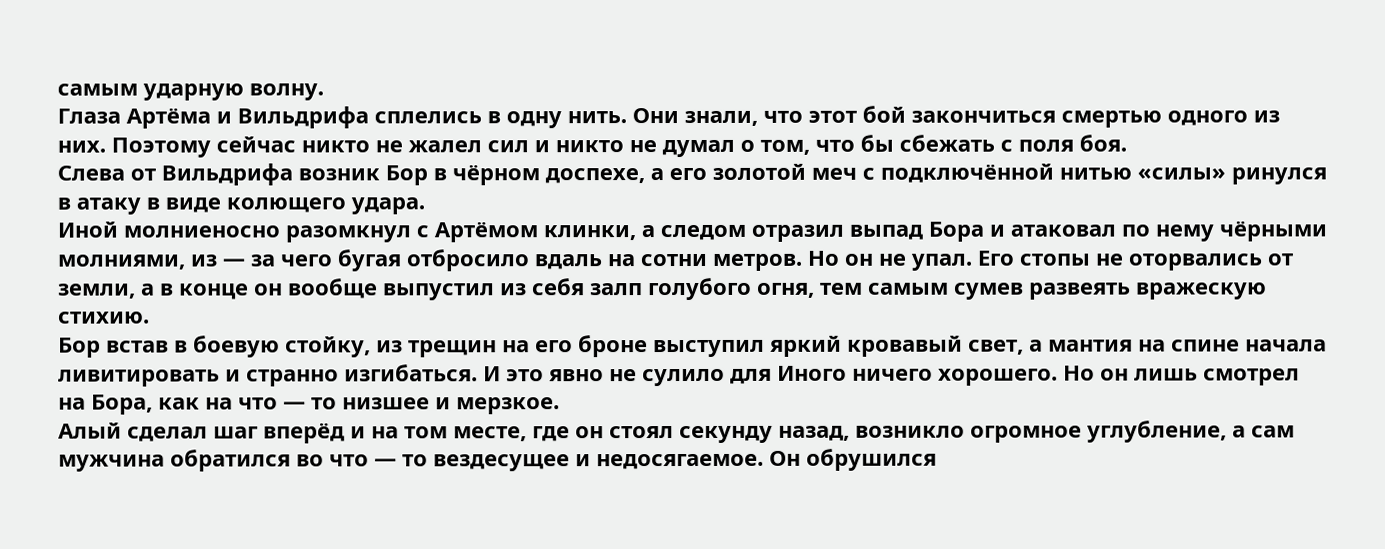самым ударную волну.
Глаза Артёма и Вильдрифа сплелись в одну нить. Они знали, что этот бой закончиться смертью одного из них. Поэтому сейчас никто не жалел сил и никто не думал о том, что бы сбежать с поля боя.
Слева от Вильдрифа возник Бор в чёрном доспехе, а его золотой меч с подключённой нитью «силы» ринулся в атаку в виде колющего удара.
Иной молниеносно разомкнул с Артёмом клинки, а следом отразил выпад Бора и атаковал по нему чёрными молниями, из — за чего бугая отбросило вдаль на сотни метров. Но он не упал. Его стопы не оторвались от земли, а в конце он вообще выпустил из себя залп голубого огня, тем самым сумев развеять вражескую стихию.
Бор встав в боевую стойку, из трещин на его броне выступил яркий кровавый свет, а мантия на спине начала ливитировать и странно изгибаться. И это явно не сулило для Иного ничего хорошего. Но он лишь смотрел на Бора, как на что — то низшее и мерзкое.
Алый сделал шаг вперёд и на том месте, где он стоял секунду назад, возникло огромное углубление, а сам мужчина обратился во что — то вездесущее и недосягаемое. Он обрушился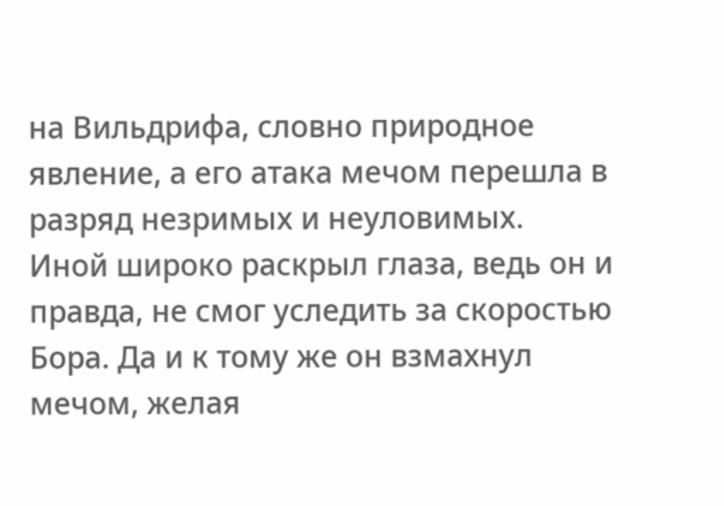на Вильдрифа, словно природное явление, а его атака мечом перешла в разряд незримых и неуловимых.
Иной широко раскрыл глаза, ведь он и правда, не смог уследить за скоростью Бора. Да и к тому же он взмахнул мечом, желая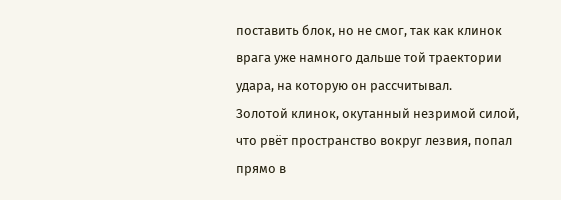поставить блок, но не смог, так как клинок врага уже намного дальше той траектории удара, на которую он рассчитывал.
Золотой клинок, окутанный незримой силой, что рвёт пространство вокруг лезвия, попал прямо в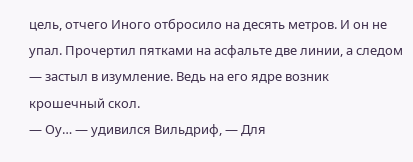цель, отчего Иного отбросило на десять метров. И он не упал. Прочертил пятками на асфальте две линии, а следом — застыл в изумление. Ведь на его ядре возник крошечный скол.
— Оу… — удивился Вильдриф, — Для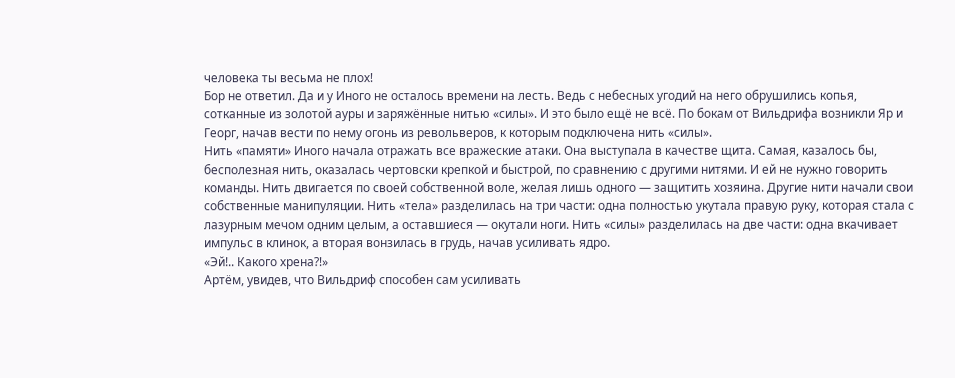человека ты весьма не плох!
Бор не ответил. Да и у Иного не осталось времени на лесть. Ведь с небесных угодий на него обрушились копья, сотканные из золотой ауры и заряжённые нитью «силы». И это было ещё не всё. По бокам от Вильдрифа возникли Яр и Георг, начав вести по нему огонь из револьверов, к которым подключена нить «силы».
Нить «памяти» Иного начала отражать все вражеские атаки. Она выступала в качестве щита. Самая, казалось бы, бесполезная нить, оказалась чертовски крепкой и быстрой, по сравнению с другими нитями. И ей не нужно говорить команды. Нить двигается по своей собственной воле, желая лишь одного — защитить хозяина. Другие нити начали свои собственные манипуляции. Нить «тела» разделилась на три части: одна полностью укутала правую руку, которая стала с лазурным мечом одним целым, а оставшиеся — окутали ноги. Нить «силы» разделилась на две части: одна вкачивает импульс в клинок, а вторая вонзилась в грудь, начав усиливать ядро.
«Эй!.. Какого хрена⁈»
Артём, увидев, что Вильдриф способен сам усиливать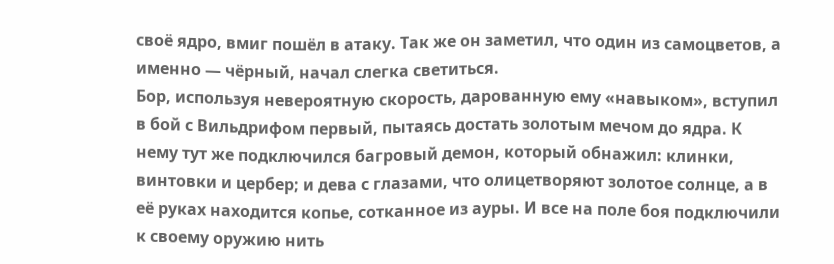своё ядро, вмиг пошёл в атаку. Так же он заметил, что один из самоцветов, а именно — чёрный, начал слегка светиться.
Бор, используя невероятную скорость, дарованную ему «навыком», вступил в бой с Вильдрифом первый, пытаясь достать золотым мечом до ядра. К нему тут же подключился багровый демон, который обнажил: клинки, винтовки и цербер; и дева с глазами, что олицетворяют золотое солнце, а в её руках находится копье, сотканное из ауры. И все на поле боя подключили к своему оружию нить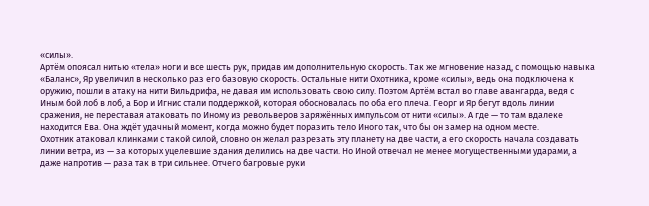«силы».
Артём опоясал нитью «тела» ноги и все шесть рук, придав им дополнительную скорость. Так же мгновение назад, с помощью навыка «Баланс», Яр увеличил в несколько раз его базовую скорость. Остальные нити Охотника, кроме «силы», ведь она подключена к оружию, пошли в атаку на нити Вильдрифа, не давая им использовать свою силу. Поэтом Артём встал во главе авангарда, ведя с Иным бой лоб в лоб, а Бор и Игнис стали поддержкой, которая обосновалась по оба его плеча. Георг и Яр бегут вдоль линии сражения, не переставая атаковать по Иному из револьверов заряжённых импульсом от нити «силы». А где — то там вдалеке находится Ева. Она ждёт удачный момент, когда можно будет поразить тело Иного так, что бы он замер на одном месте.
Охотник атаковал клинками с такой силой, словно он желал разрезать эту планету на две части, а его скорость начала создавать линии ветра, из — за которых уцелевшие здания делились на две части. Но Иной отвечал не менее могущественными ударами, а даже напротив — раза так в три сильнее. Отчего багровые руки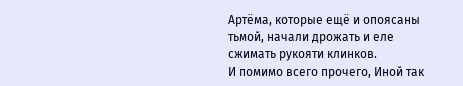Артёма, которые ещё и опоясаны тьмой, начали дрожать и еле сжимать рукояти клинков.
И помимо всего прочего, Иной так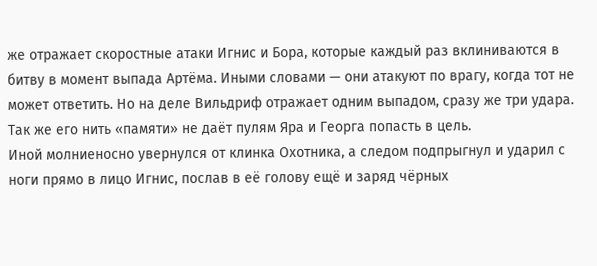же отражает скоростные атаки Игнис и Бора, которые каждый раз вклиниваются в битву в момент выпада Артёма. Иными словами — они атакуют по врагу, когда тот не может ответить. Но на деле Вильдриф отражает одним выпадом, сразу же три удара. Так же его нить «памяти» не даёт пулям Яра и Георга попасть в цель.
Иной молниеносно увернулся от клинка Охотника, а следом подпрыгнул и ударил с ноги прямо в лицо Игнис, послав в её голову ещё и заряд чёрных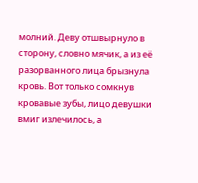молний. Деву отшвырнуло в сторону, словно мячик, а из её разорванного лица брызнула кровь. Вот только сомкнув кровавые зубы, лицо девушки вмиг излечилось, а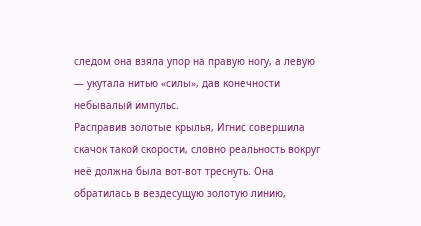следом она взяла упор на правую ногу, а левую — укутала нитью «силы», дав конечности небывалый импульс.
Расправив золотые крылья, Игнис совершила скачок такой скорости, словно реальность вокруг неё должна была вот-вот треснуть. Она обратилась в вездесущую золотую линию,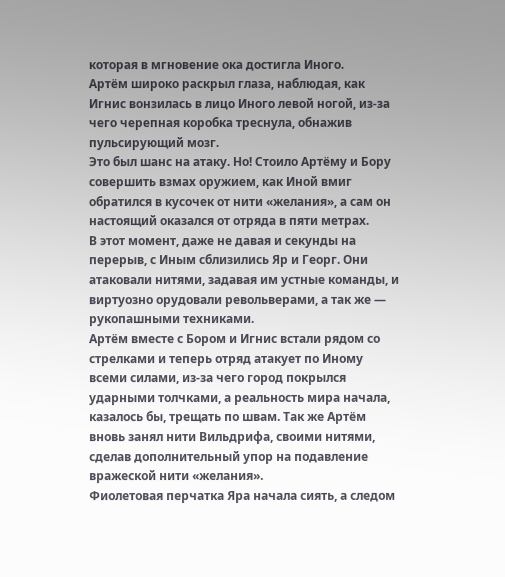которая в мгновение ока достигла Иного.
Артём широко раскрыл глаза, наблюдая, как Игнис вонзилась в лицо Иного левой ногой, из-за чего черепная коробка треснула, обнажив пульсирующий мозг.
Это был шанс на атаку. Но! Стоило Артёму и Бору совершить взмах оружием, как Иной вмиг обратился в кусочек от нити «желания», а сам он настоящий оказался от отряда в пяти метрах.
В этот момент, даже не давая и секунды на перерыв, с Иным сблизились Яр и Георг. Они атаковали нитями, задавая им устные команды, и виртуозно орудовали револьверами, а так же — рукопашными техниками.
Артём вместе с Бором и Игнис встали рядом со стрелками и теперь отряд атакует по Иному всеми силами, из-за чего город покрылся ударными толчками, а реальность мира начала, казалось бы, трещать по швам. Так же Артём вновь занял нити Вильдрифа, своими нитями, сделав дополнительный упор на подавление вражеской нити «желания».
Фиолетовая перчатка Яра начала сиять, а следом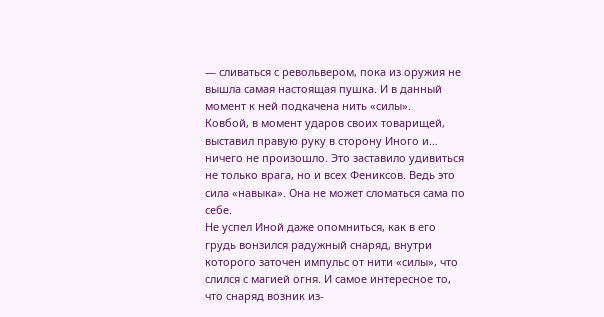— сливаться с револьвером, пока из оружия не вышла самая настоящая пушка. И в данный момент к ней подкачена нить «силы».
Ковбой, в момент ударов своих товарищей, выставил правую руку в сторону Иного и… ничего не произошло. Это заставило удивиться не только врага, но и всех Фениксов. Ведь это сила «навыка». Она не может сломаться сама по себе.
Не успел Иной даже опомниться, как в его грудь вонзился радужный снаряд, внутри которого заточен импульс от нити «силы», что слился с магией огня. И самое интересное то, что снаряд возник из-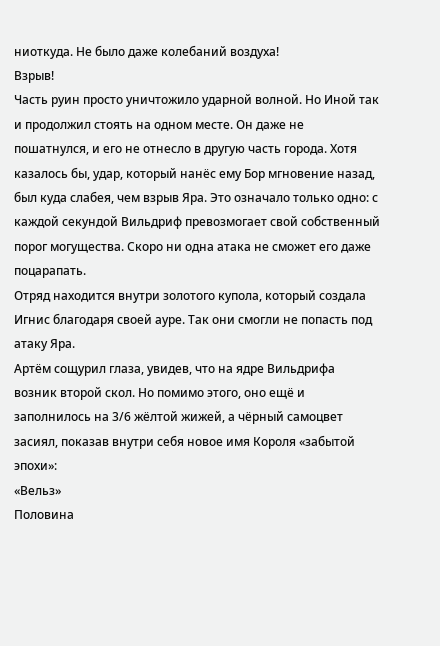ниоткуда. Не было даже колебаний воздуха!
Взрыв!
Часть руин просто уничтожило ударной волной. Но Иной так и продолжил стоять на одном месте. Он даже не пошатнулся, и его не отнесло в другую часть города. Хотя казалось бы, удар, который нанёс ему Бор мгновение назад, был куда слабея, чем взрыв Яра. Это означало только одно: с каждой секундой Вильдриф превозмогает свой собственный порог могущества. Скоро ни одна атака не сможет его даже поцарапать.
Отряд находится внутри золотого купола, который создала Игнис благодаря своей ауре. Так они смогли не попасть под атаку Яра.
Артём сощурил глаза, увидев, что на ядре Вильдрифа возник второй скол. Но помимо этого, оно ещё и заполнилось на 3/6 жёлтой жижей, а чёрный самоцвет засиял, показав внутри себя новое имя Короля «забытой эпохи»:
«Вельз»
Половина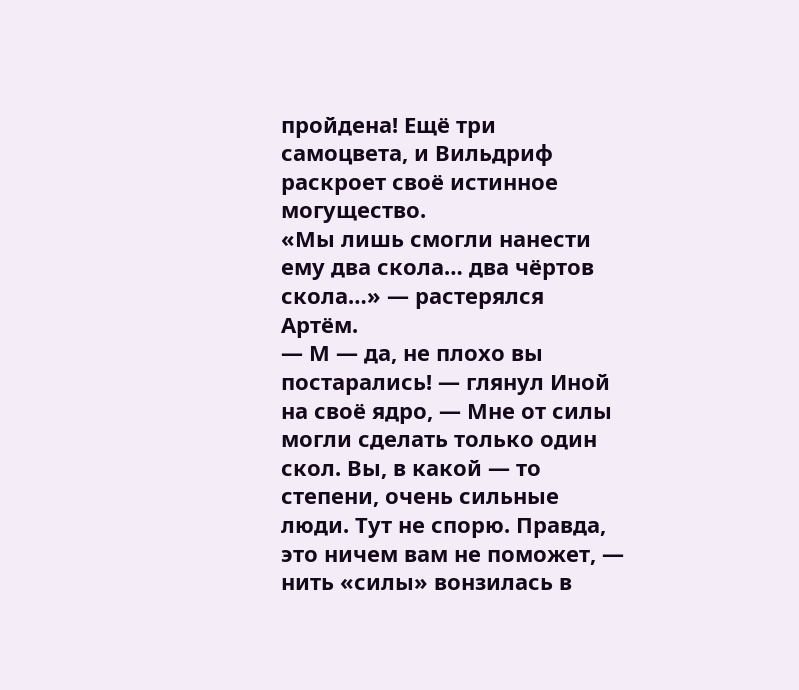пройдена! Ещё три самоцвета, и Вильдриф раскроет своё истинное могущество.
«Мы лишь смогли нанести ему два скола… два чёртов скола…» — растерялся Артём.
— М — да, не плохо вы постарались! — глянул Иной на своё ядро, — Мне от силы могли сделать только один скол. Вы, в какой — то степени, очень сильные люди. Тут не спорю. Правда, это ничем вам не поможет, — нить «силы» вонзилась в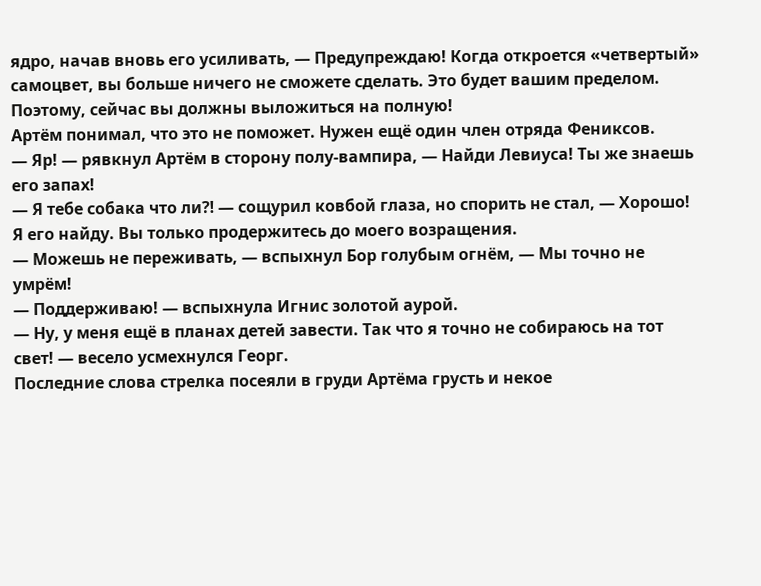ядро, начав вновь его усиливать, — Предупреждаю! Когда откроется «четвертый» самоцвет, вы больше ничего не сможете сделать. Это будет вашим пределом. Поэтому, сейчас вы должны выложиться на полную!
Артём понимал, что это не поможет. Нужен ещё один член отряда Фениксов.
— Яр! — рявкнул Артём в сторону полу-вампира, — Найди Левиуса! Ты же знаешь его запах!
— Я тебе собака что ли⁈ — сощурил ковбой глаза, но спорить не стал, — Хорошо! Я его найду. Вы только продержитесь до моего возращения.
— Можешь не переживать, — вспыхнул Бор голубым огнём, — Мы точно не умрём!
— Поддерживаю! — вспыхнула Игнис золотой аурой.
— Ну, у меня ещё в планах детей завести. Так что я точно не собираюсь на тот свет! — весело усмехнулся Георг.
Последние слова стрелка посеяли в груди Артёма грусть и некое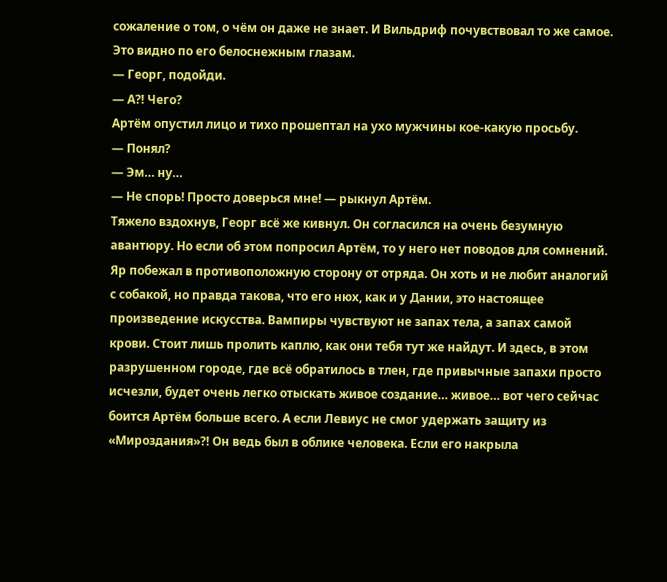сожаление о том, о чём он даже не знает. И Вильдриф почувствовал то же самое. Это видно по его белоснежным глазам.
— Георг, подойди.
— А⁈ Чего?
Артём опустил лицо и тихо прошептал на ухо мужчины кое-какую просьбу.
— Понял?
— Эм… ну…
— Не спорь! Просто доверься мне! — рыкнул Артём.
Тяжело вздохнув, Георг всё же кивнул. Он согласился на очень безумную авантюру. Но если об этом попросил Артём, то у него нет поводов для сомнений.
Яр побежал в противоположную сторону от отряда. Он хоть и не любит аналогий с собакой, но правда такова, что его нюх, как и у Дании, это настоящее произведение искусства. Вампиры чувствуют не запах тела, а запах самой крови. Стоит лишь пролить каплю, как они тебя тут же найдут. И здесь, в этом разрушенном городе, где всё обратилось в тлен, где привычные запахи просто исчезли, будет очень легко отыскать живое создание… живое… вот чего сейчас боится Артём больше всего. А если Левиус не смог удержать защиту из «Мироздания»⁈ Он ведь был в облике человека. Если его накрыла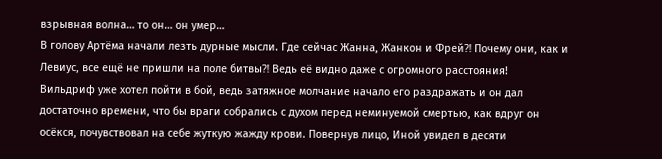взрывная волна… то он… он умер…
В голову Артёма начали лезть дурные мысли. Где сейчас Жанна, Жанкон и Фрей⁈ Почему они, как и Левиус, все ещё не пришли на поле битвы⁈ Ведь её видно даже с огромного расстояния!
Вильдриф уже хотел пойти в бой, ведь затяжное молчание начало его раздражать и он дал достаточно времени, что бы враги собрались с духом перед неминуемой смертью, как вдруг он осёкся, почувствовал на себе жуткую жажду крови. Повернув лицо, Иной увидел в десяти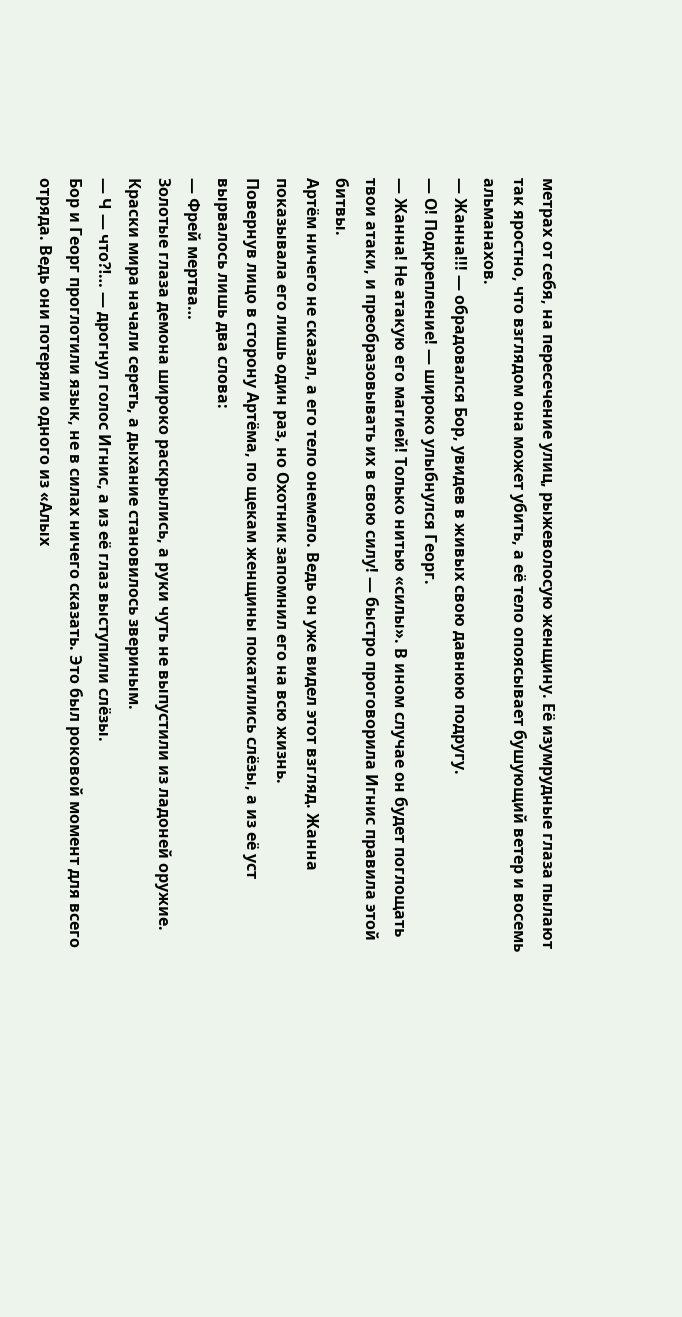метрах от себя, на пересечение улиц, рыжеволосую женщину. Её изумрудные глаза пылают так яростно, что взглядом она может убить, а её тело опоясывает бушующий ветер и восемь альманахов.
— Жанна!!! — обрадовался Бор, увидев в живых свою давнюю подругу.
— О! Подкрепление! — широко улыбнулся Георг.
— Жанна! Не атакую его магией! Только нитью «силы». В ином случае он будет поглощать твои атаки, и преобразовывать их в свою силу! — быстро проговорила Игнис правила этой битвы.
Артём ничего не сказал, а его тело онемело. Ведь он уже видел этот взгляд. Жанна показывала его лишь один раз, но Охотник запомнил его на всю жизнь.
Повернув лицо в сторону Артёма, по щекам женщины покатились слёзы, а из её уст вырвалось лишь два слова:
— Фрей мертва…
Золотые глаза демона широко раскрылись, а руки чуть не выпустили из ладоней оружие. Краски мира начали сереть, а дыхание становилось звериным.
— Ч — что⁈… — дрогнул голос Игнис, а из её глаз выступили слёзы.
Бор и Георг проглотили язык, не в силах ничего сказать. Это был роковой момент для всего отряда. Ведь они потеряли одного из «Алых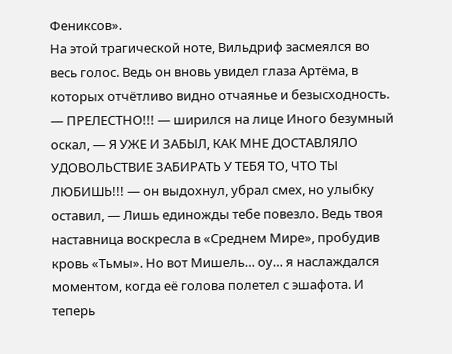Фениксов».
На этой трагической ноте, Вильдриф засмеялся во весь голос. Ведь он вновь увидел глаза Артёма, в которых отчётливо видно отчаянье и безысходность.
— ПРЕЛЕСТНО!!! — ширился на лице Иного безумный оскал, — Я УЖЕ И ЗАБЫЛ, КАК МНЕ ДОСТАВЛЯЛО УДОВОЛЬСТВИЕ ЗАБИРАТЬ У ТЕБЯ ТО, ЧТО ТЫ ЛЮБИШЬ!!! — он выдохнул, убрал смех, но улыбку оставил, — Лишь единожды тебе повезло. Ведь твоя наставница воскресла в «Среднем Мире», пробудив кровь «Тьмы». Но вот Мишель… оу… я наслаждался моментом, когда её голова полетел с эшафота. И теперь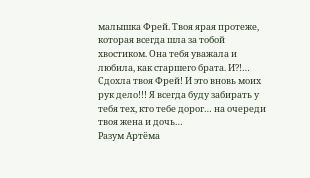малышка Фрей. Твоя ярая протеже, которая всегда шла за тобой хвостиком. Она тебя уважала и любила, как старшего брата. И⁈… Сдохла твоя Фрей! И это вновь моих рук дело!!! Я всегда буду забирать у тебя тех, кто тебе дорог… на очереди твоя жена и дочь…
Разум Артёма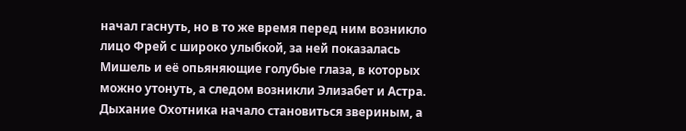начал гаснуть, но в то же время перед ним возникло лицо Фрей с широко улыбкой, за ней показалась Мишель и её опьяняющие голубые глаза, в которых можно утонуть, а следом возникли Элизабет и Астра.
Дыхание Охотника начало становиться звериным, а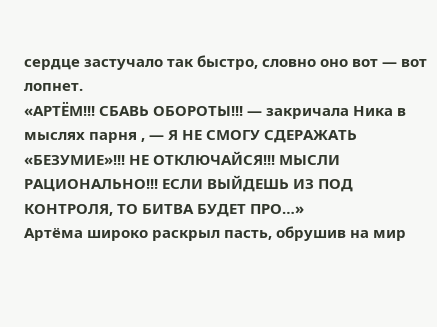сердце застучало так быстро, словно оно вот — вот лопнет.
«АРТЁМ!!! СБАВЬ ОБОРОТЫ!!! — закричала Ника в мыслях парня , — Я НЕ СМОГУ СДЕРАЖАТЬ «БЕЗУМИЕ»!!! НЕ ОТКЛЮЧАЙСЯ!!! МЫСЛИ РАЦИОНАЛЬНО!!! ЕСЛИ ВЫЙДЕШЬ ИЗ ПОД КОНТРОЛЯ, ТО БИТВА БУДЕТ ПРО…»
Артёма широко раскрыл пасть, обрушив на мир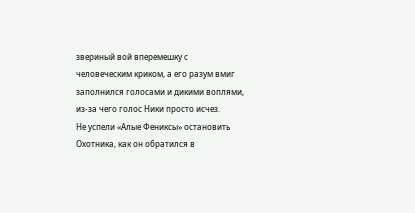звериный вой вперемешку с человеческим криком, а его разум вмиг заполнился голосами и дикими воплями, из-за чего голос Ники просто исчез.
Не успели «Алые Фениксы» остановить Охотника, как он обратился в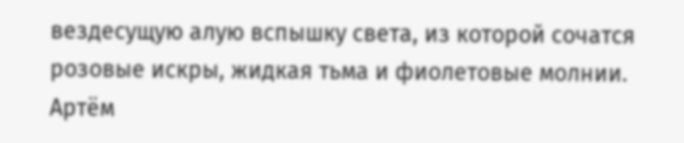вездесущую алую вспышку света, из которой сочатся розовые искры, жидкая тьма и фиолетовые молнии.
Артём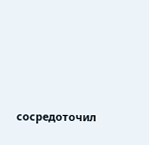сосредоточил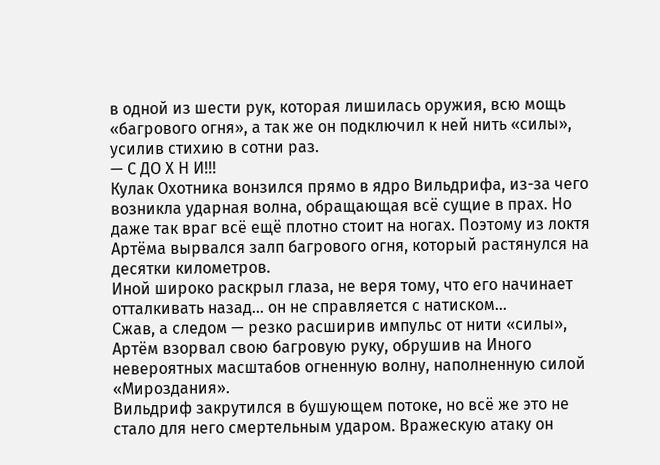в одной из шести рук, которая лишилась оружия, всю мощь «багрового огня», а так же он подключил к ней нить «силы», усилив стихию в сотни раз.
— С ДО Х Н И!!!
Кулак Охотника вонзился прямо в ядро Вильдрифа, из-за чего возникла ударная волна, обращающая всё сущие в прах. Но даже так враг всё ещё плотно стоит на ногах. Поэтому из локтя Артёма вырвался залп багрового огня, который растянулся на десятки километров.
Иной широко раскрыл глаза, не веря тому, что его начинает отталкивать назад… он не справляется с натиском…
Сжав, а следом — резко расширив импульс от нити «силы», Артём взорвал свою багровую руку, обрушив на Иного невероятных масштабов огненную волну, наполненную силой «Мироздания».
Вильдриф закрутился в бушующем потоке, но всё же это не стало для него смертельным ударом. Вражескую атаку он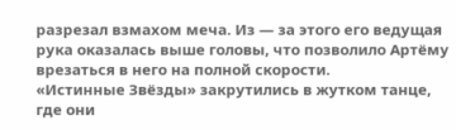разрезал взмахом меча. Из — за этого его ведущая рука оказалась выше головы, что позволило Артёму врезаться в него на полной скорости.
«Истинные Звёзды» закрутились в жутком танце, где они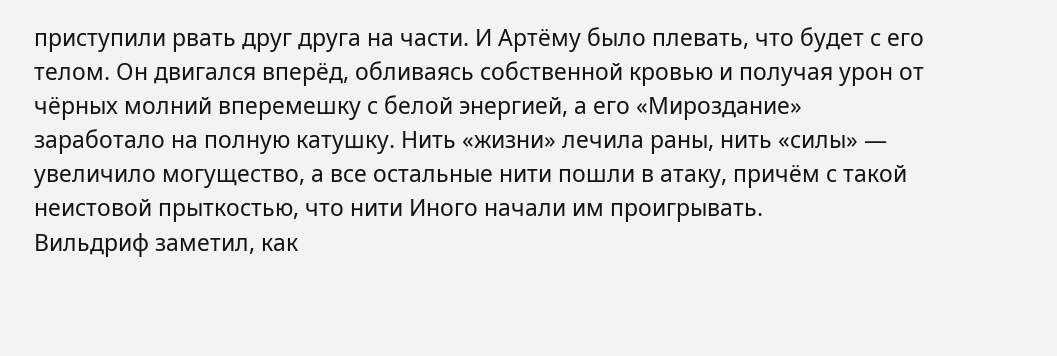приступили рвать друг друга на части. И Артёму было плевать, что будет с его телом. Он двигался вперёд, обливаясь собственной кровью и получая урон от чёрных молний вперемешку с белой энергией, а его «Мироздание» заработало на полную катушку. Нить «жизни» лечила раны, нить «силы» — увеличило могущество, а все остальные нити пошли в атаку, причём с такой неистовой прыткостью, что нити Иного начали им проигрывать.
Вильдриф заметил, как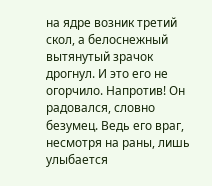на ядре возник третий скол, а белоснежный вытянутый зрачок дрогнул. И это его не огорчило. Напротив! Он радовался, словно безумец. Ведь его враг, несмотря на раны, лишь улыбается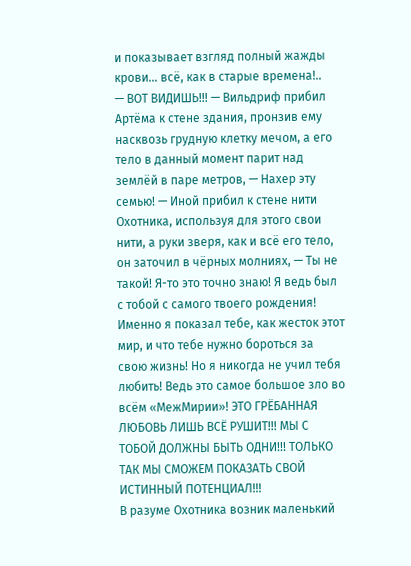и показывает взгляд полный жажды крови… всё, как в старые времена!..
— ВОТ ВИДИШЬ!!! — Вильдриф прибил Артёма к стене здания, пронзив ему насквозь грудную клетку мечом, а его тело в данный момент парит над землёй в паре метров, — Нахер эту семью! — Иной прибил к стене нити Охотника, используя для этого свои нити, а руки зверя, как и всё его тело, он заточил в чёрных молниях, — Ты не такой! Я-то это точно знаю! Я ведь был с тобой с самого твоего рождения! Именно я показал тебе, как жесток этот мир, и что тебе нужно бороться за свою жизнь! Но я никогда не учил тебя любить! Ведь это самое большое зло во всём «МежМирии»! ЭТО ГРЁБАННАЯ ЛЮБОВЬ ЛИШЬ ВСЁ РУШИТ!!! МЫ С ТОБОЙ ДОЛЖНЫ БЫТЬ ОДНИ!!! ТОЛЬКО ТАК МЫ СМОЖЕМ ПОКАЗАТЬ СВОЙ ИСТИННЫЙ ПОТЕНЦИАЛ!!!
В разуме Охотника возник маленький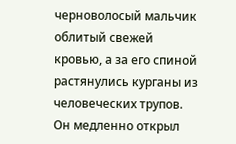черноволосый мальчик облитый свежей кровью, а за его спиной растянулись курганы из человеческих трупов. Он медленно открыл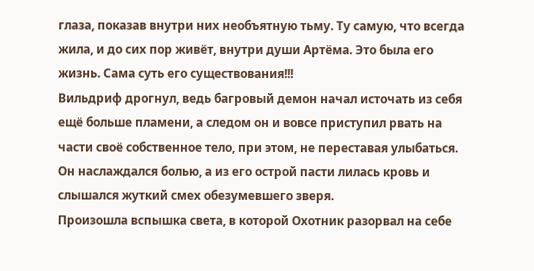глаза, показав внутри них необъятную тьму. Ту самую, что всегда жила, и до сих пор живёт, внутри души Артёма. Это была его жизнь. Сама суть его существования!!!
Вильдриф дрогнул, ведь багровый демон начал источать из себя ещё больше пламени, а следом он и вовсе приступил рвать на части своё собственное тело, при этом, не переставая улыбаться. Он наслаждался болью, а из его острой пасти лилась кровь и слышался жуткий смех обезумевшего зверя.
Произошла вспышка света, в которой Охотник разорвал на себе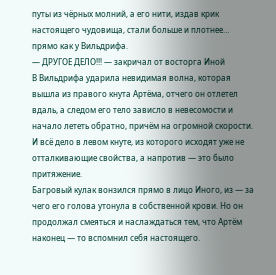путы из чёрных молний, а его нити, издав крик настоящего чудовища, стали больше и плотнее… прямо как у Вильдрифа.
— ДРУГОЕ ДЕЛО!!! — закричал от восторга Иной
В Вильдрифа ударила невидимая волна, которая вышла из правого кнута Артёма, отчего он отлетел вдаль, а следом его тело зависло в невесомости и начало лететь обратно, причём на огромной скорости. И всё дело в левом кнуте, из которого исходят уже не отталкивающие свойства, а напротив — это было притяжение.
Багровый кулак вонзился прямо в лицо Иного, из — за чего его голова утонула в собственной крови. Но он продолжал смеяться и наслаждаться тем, что Артём наконец — то вспомнил себя настоящего.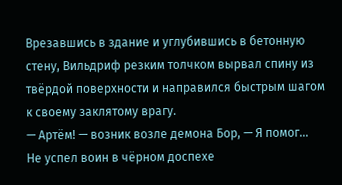Врезавшись в здание и углубившись в бетонную стену, Вильдриф резким толчком вырвал спину из твёрдой поверхности и направился быстрым шагом к своему заклятому врагу.
— Артём! — возник возле демона Бор, — Я помог…
Не успел воин в чёрном доспехе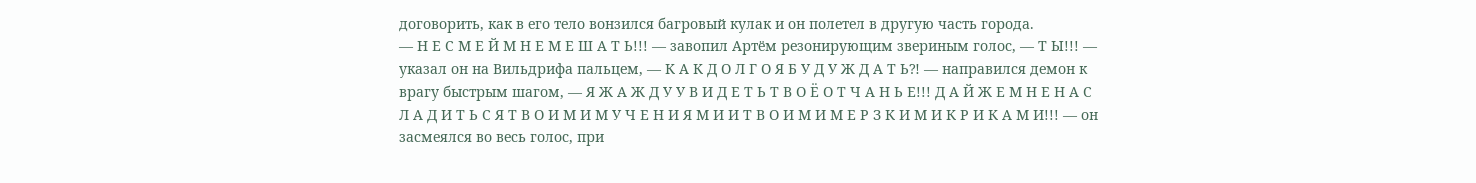договорить, как в его тело вонзился багровый кулак и он полетел в другую часть города.
— Н Е С М Е Й М Н Е М Е Ш А Т Ь!!! — завопил Артём резонирующим звериным голос, — Т Ы!!! — указал он на Вильдрифа пальцем, — К А К Д О Л Г О Я Б У Д У Ж Д А Т Ь⁈ — направился демон к врагу быстрым шагом, — Я Ж А Ж Д У У В И Д Е Т Ь Т В О Ё О Т Ч А Н Ь Е!!! Д А Й Ж Е М Н Е Н А С Л А Д И Т Ь С Я Т В О И М И М У Ч Е Н И Я М И И Т В О И М И М Е Р З К И М И К Р И К А М И!!! — он засмеялся во весь голос, при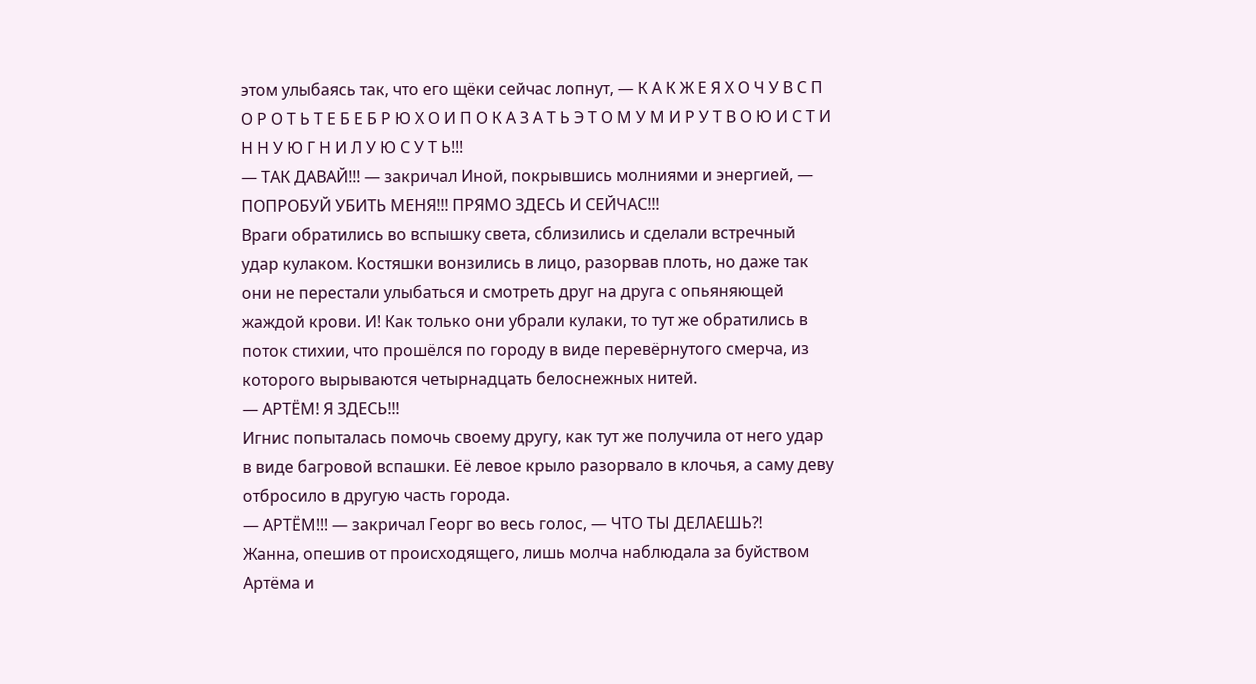этом улыбаясь так, что его щёки сейчас лопнут, — К А К Ж Е Я Х О Ч У В С П О Р О Т Ь Т Е Б Е Б Р Ю Х О И П О К А З А Т Ь Э Т О М У М И Р У Т В О Ю И С Т И Н Н У Ю Г Н И Л У Ю С У Т Ь!!!
— ТАК ДАВАЙ!!! — закричал Иной, покрывшись молниями и энергией, — ПОПРОБУЙ УБИТЬ МЕНЯ!!! ПРЯМО ЗДЕСЬ И СЕЙЧАС!!!
Враги обратились во вспышку света, сблизились и сделали встречный удар кулаком. Костяшки вонзились в лицо, разорвав плоть, но даже так они не перестали улыбаться и смотреть друг на друга с опьяняющей жаждой крови. И! Как только они убрали кулаки, то тут же обратились в поток стихии, что прошёлся по городу в виде перевёрнутого смерча, из которого вырываются четырнадцать белоснежных нитей.
— АРТЁМ! Я ЗДЕСЬ!!!
Игнис попыталась помочь своему другу, как тут же получила от него удар в виде багровой вспашки. Её левое крыло разорвало в клочья, а саму деву отбросило в другую часть города.
— АРТЁМ!!! — закричал Георг во весь голос, — ЧТО ТЫ ДЕЛАЕШЬ⁈
Жанна, опешив от происходящего, лишь молча наблюдала за буйством Артёма и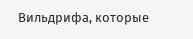Вильдрифа, которые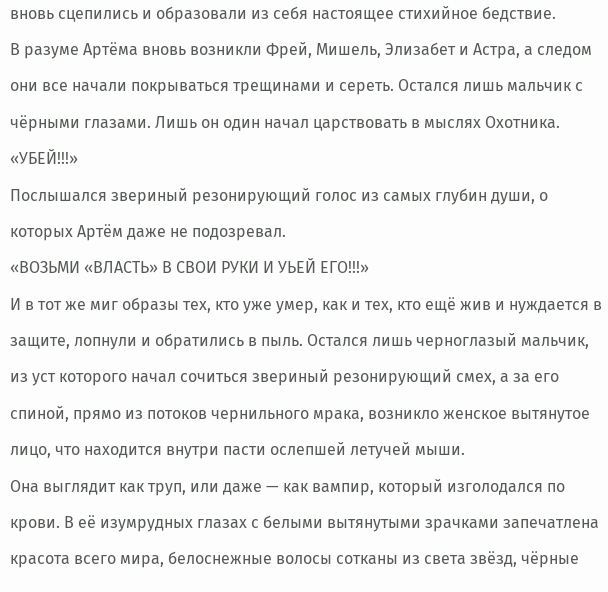вновь сцепились и образовали из себя настоящее стихийное бедствие.
В разуме Артёма вновь возникли Фрей, Мишель, Элизабет и Астра, а следом они все начали покрываться трещинами и сереть. Остался лишь мальчик с чёрными глазами. Лишь он один начал царствовать в мыслях Охотника.
«УБЕЙ!!!»
Послышался звериный резонирующий голос из самых глубин души, о которых Артём даже не подозревал.
«ВОЗЬМИ «ВЛАСТЬ» В СВОИ РУКИ И УЬЕЙ ЕГО!!!»
И в тот же миг образы тех, кто уже умер, как и тех, кто ещё жив и нуждается в защите, лопнули и обратились в пыль. Остался лишь черноглазый мальчик, из уст которого начал сочиться звериный резонирующий смех, а за его спиной, прямо из потоков чернильного мрака, возникло женское вытянутое лицо, что находится внутри пасти ослепшей летучей мыши.
Она выглядит как труп, или даже — как вампир, который изголодался по крови. В её изумрудных глазах с белыми вытянутыми зрачками запечатлена красота всего мира, белоснежные волосы сотканы из света звёзд, чёрные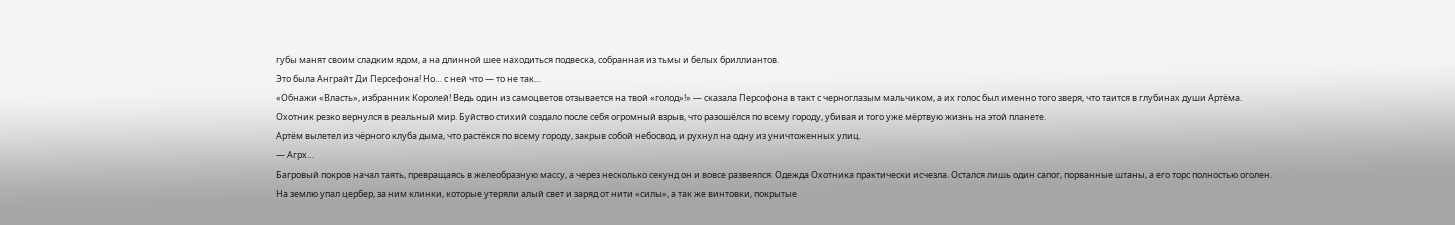губы манят своим сладким ядом, а на длинной шее находиться подвеска, собранная из тьмы и белых бриллиантов.
Это была Анграйт Ди Персефона! Но… с ней что — то не так…
«Обнажи «Власть», избранник Королей! Ведь один из самоцветов отзывается на твой «голод»!» — сказала Персофона в такт с черноглазым мальчиком, а их голос был именно того зверя, что таится в глубинах души Артёма.
Охотник резко вернулся в реальный мир. Буйство стихий создало после себя огромный взрыв, что разошёлся по всему городу, убивая и того уже мёртвую жизнь на этой планете.
Артём вылетел из чёрного клуба дыма, что растёкся по всему городу, закрыв собой небосвод, и рухнул на одну из уничтоженных улиц.
— Агрх…
Багровый покров начал таять, превращаясь в желеобразную массу, а через несколько секунд он и вовсе развеялся. Одежда Охотника практически исчезла. Остался лишь один сапог, порванные штаны, а его торс полностью оголен.
На землю упал цербер, за ним клинки, которые утеряли алый свет и заряд от нити «силы», а так же винтовки, покрытые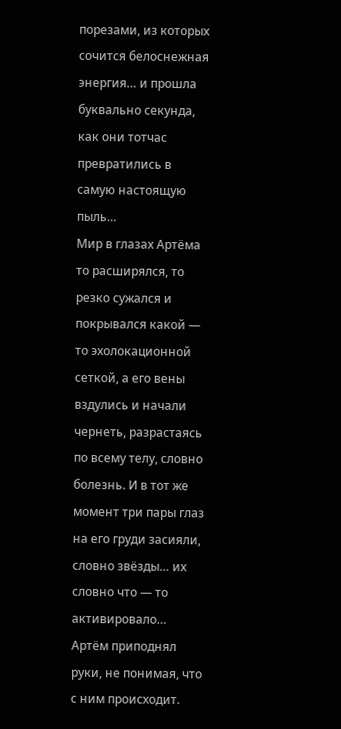порезами, из которых сочится белоснежная энергия… и прошла буквально секунда, как они тотчас превратились в самую настоящую пыль…
Мир в глазах Артёма то расширялся, то резко сужался и покрывался какой — то эхолокационной сеткой, а его вены вздулись и начали чернеть, разрастаясь по всему телу, словно болезнь. И в тот же момент три пары глаз на его груди засияли, словно звёзды… их словно что — то активировало…
Артём приподнял руки, не понимая, что с ним происходит.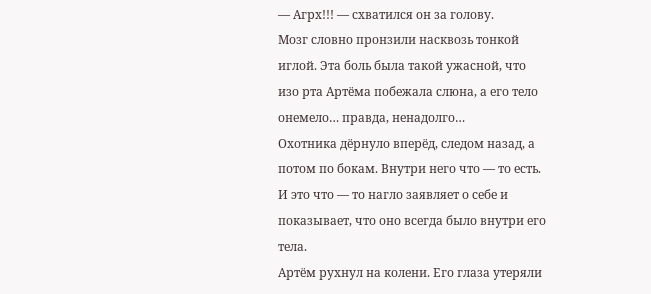— Агрх!!! — схватился он за голову.
Мозг словно пронзили насквозь тонкой иглой. Эта боль была такой ужасной, что изо рта Артёма побежала слюна, а его тело онемело… правда, ненадолго…
Охотника дёрнуло вперёд, следом назад, а потом по бокам. Внутри него что — то есть. И это что — то нагло заявляет о себе и показывает, что оно всегда было внутри его тела.
Артём рухнул на колени. Его глаза утеряли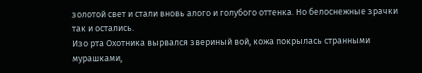золотой свет и стали вновь алого и голубого оттенка. Но белоснежные зрачки так и остались.
Изо рта Охотника вырвался звериный вой, кожа покрылась странными мурашками,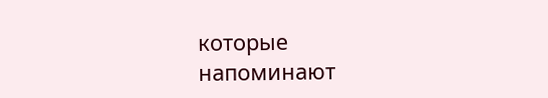которые напоминают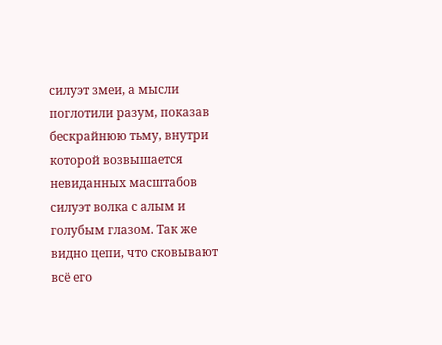силуэт змеи, а мысли поглотили разум, показав бескрайнюю тьму, внутри которой возвышается невиданных масштабов силуэт волка с алым и голубым глазом. Так же видно цепи, что сковывают всё его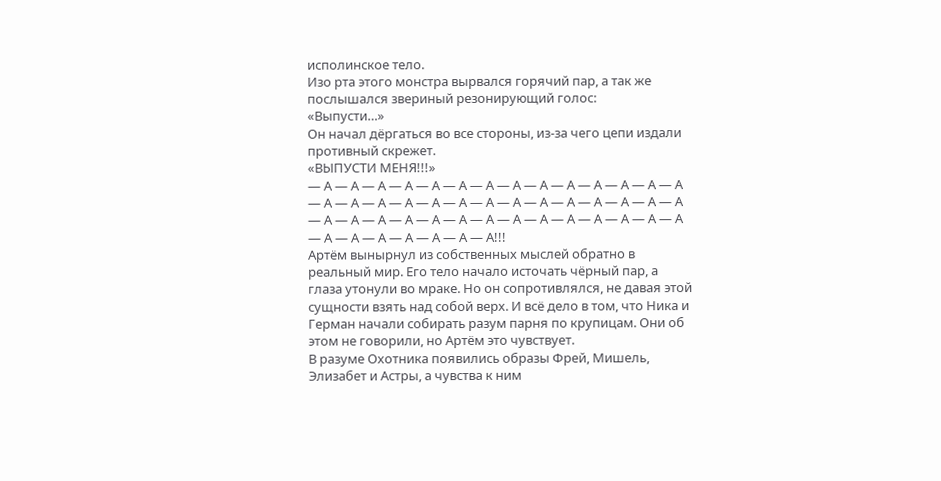исполинское тело.
Изо рта этого монстра вырвался горячий пар, а так же послышался звериный резонирующий голос:
«Выпусти…»
Он начал дёргаться во все стороны, из-за чего цепи издали противный скрежет.
«ВЫПУСТИ МЕНЯ!!!»
— А — А — А — А — А — А — А — А — А — А — А — А — А — А — А — А — А — А — А — А — А — А — А — А — А — А — А — А — А — А — А — А — А — А — А — А — А — А — А — А — А — А — А — А — А — А — А — А — А!!!
Артём вынырнул из собственных мыслей обратно в реальный мир. Его тело начало источать чёрный пар, а глаза утонули во мраке. Но он сопротивлялся, не давая этой сущности взять над собой верх. И всё дело в том, что Ника и Герман начали собирать разум парня по крупицам. Они об этом не говорили, но Артём это чувствует.
В разуме Охотника появились образы Фрей, Мишель, Элизабет и Астры, а чувства к ним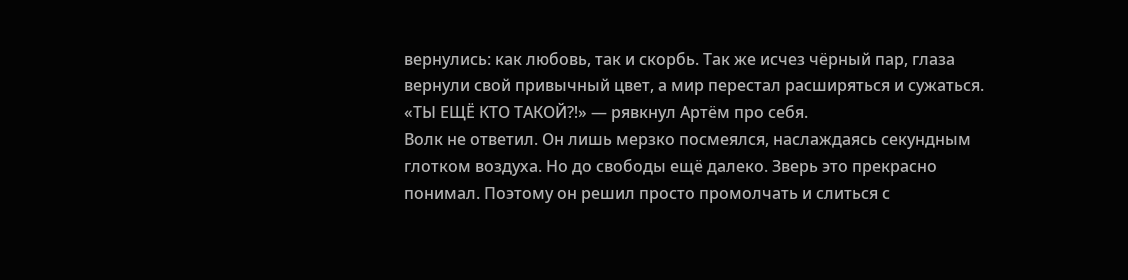вернулись: как любовь, так и скорбь. Так же исчез чёрный пар, глаза вернули свой привычный цвет, а мир перестал расширяться и сужаться.
«ТЫ ЕЩЁ КТО ТАКОЙ⁈» — рявкнул Артём про себя.
Волк не ответил. Он лишь мерзко посмеялся, наслаждаясь секундным глотком воздуха. Но до свободы ещё далеко. Зверь это прекрасно понимал. Поэтому он решил просто промолчать и слиться с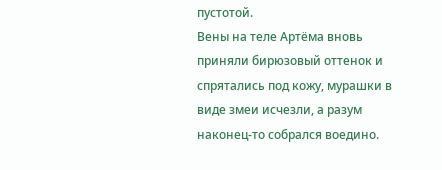пустотой.
Вены на теле Артёма вновь приняли бирюзовый оттенок и спрятались под кожу, мурашки в виде змеи исчезли, а разум наконец-то собрался воедино.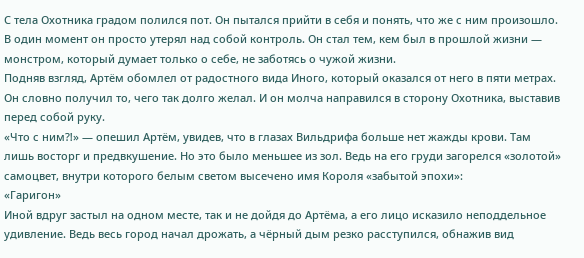С тела Охотника градом полился пот. Он пытался прийти в себя и понять, что же с ним произошло. В один момент он просто утерял над собой контроль. Он стал тем, кем был в прошлой жизни — монстром, который думает только о себе, не заботясь о чужой жизни.
Подняв взгляд, Артём обомлел от радостного вида Иного, который оказался от него в пяти метрах. Он словно получил то, чего так долго желал. И он молча направился в сторону Охотника, выставив перед собой руку.
«Что с ним⁈» — опешил Артём, увидев, что в глазах Вильдрифа больше нет жажды крови. Там лишь восторг и предвкушение. Но это было меньшее из зол. Ведь на его груди загорелся «золотой» самоцвет, внутри которого белым светом высечено имя Короля «забытой эпохи»:
«Гаригон»
Иной вдруг застыл на одном месте, так и не дойдя до Артёма, а его лицо исказило неподдельное удивление. Ведь весь город начал дрожать, а чёрный дым резко расступился, обнажив вид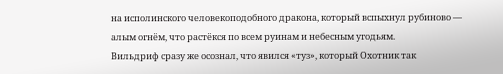на исполинского человекоподобного дракона, который вспыхнул рубиново — алым огнём, что растёкся по всем руинам и небесным угодьям.
Вильдриф сразу же осознал, что явился «туз», который Охотник так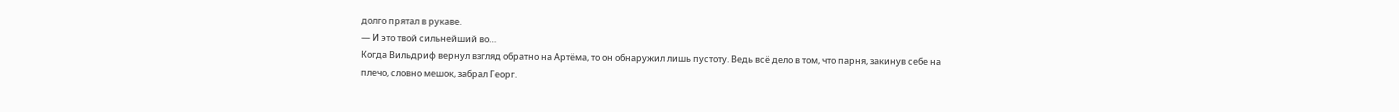долго прятал в рукаве.
— И это твой сильнейший во…
Когда Вильдриф вернул взгляд обратно на Артёма, то он обнаружил лишь пустоту. Ведь всё дело в том, что парня, закинув себе на плечо, словно мешок, забрал Георг.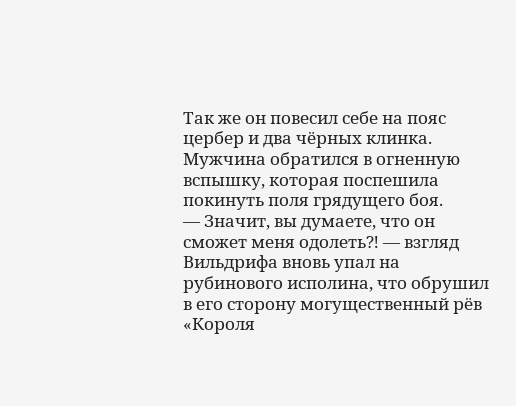Так же он повесил себе на пояс цербер и два чёрных клинка.
Мужчина обратился в огненную вспышку, которая поспешила покинуть поля грядущего боя.
— Значит, вы думаете, что он сможет меня одолеть⁈ — взгляд Вильдрифа вновь упал на рубинового исполина, что обрушил в его сторону могущественный рёв «Короля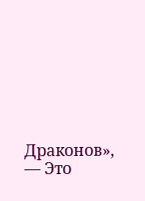Драконов», — Это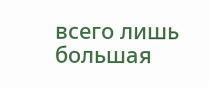всего лишь большая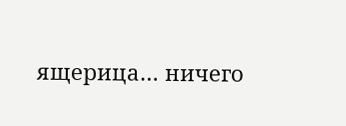ящерица… ничего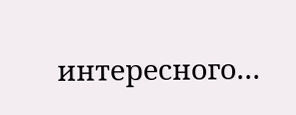интересного…